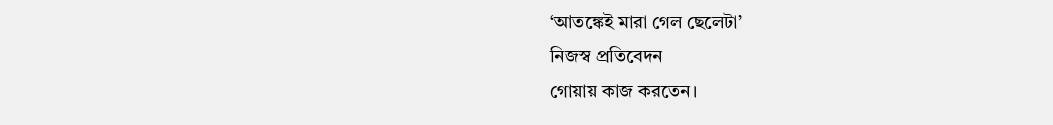‘আতঙ্কেই মারা গেল ছেলেটা’
নিজস্ব প্রতিবেদন
গোয়ায় কাজ করতেন।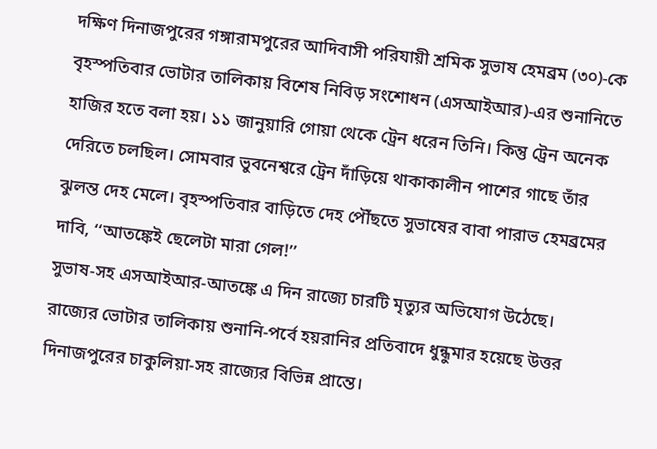দক্ষিণ দিনাজপুরের গঙ্গারামপুরের আদিবাসী পরিযায়ী শ্রমিক সুভাষ হেমব্রম (৩০)-কে বৃহস্পতিবার ভোটার তালিকায় বিশেষ নিবিড় সংশোধন (এসআইআর)-এর শুনানিতে হাজির হতে বলা হয়। ১১ জানুয়ারি গোয়া থেকে ট্রেন ধরেন তিনি। কিন্তু ট্রেন অনেক দেরিতে চলছিল। সোমবার ভুবনেশ্বরে ট্রেন দাঁড়িয়ে থাকাকালীন পাশের গাছে তাঁর ঝুলন্ত দেহ মেলে। বৃহস্পতিবার বাড়িতে দেহ পৌঁছতে সুভাষের বাবা পারাভ হেমব্রমের দাবি, ‘‘আতঙ্কেই ছেলেটা মারা গেল!’’
সুভাষ-সহ এসআইআর-আতঙ্কে এ দিন রাজ্যে চারটি মৃত্যুর অভিযোগ উঠেছে। রাজ্যের ভোটার তালিকায় শুনানি-পর্বে হয়রানির প্রতিবাদে ধুন্ধুমার হয়েছে উত্তর দিনাজপুরের চাকুলিয়া-সহ রাজ্যের বিভিন্ন প্রান্তে।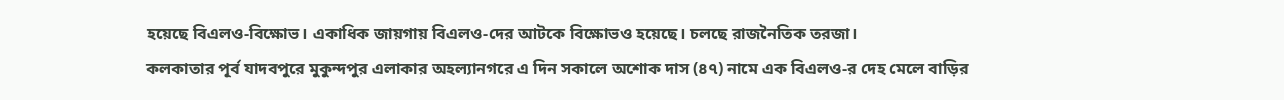হয়েছে বিএলও-বিক্ষোভ। একাধিক জায়গায় বিএলও-দের আটকে বিক্ষোভও হয়েছে। চলছে রাজনৈতিক তরজা।
কলকাতার পূর্ব যাদবপুরে মুকুন্দপুর এলাকার অহল্যানগরে এ দিন সকালে অশোক দাস (৪৭) নামে এক বিএলও-র দেহ মেলে বাড়ির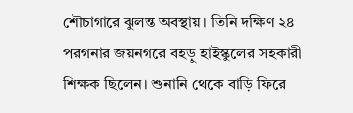শৌচাগারে ঝুলন্ত অবস্থায়। তিনি দক্ষিণ ২৪ পরগনার জয়নগরে বহড়ু হাইস্কুলের সহকারী শিক্ষক ছিলেন। শুনানি থেকে বাড়ি ফিরে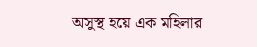অসুস্থ হয়ে এক মহিলার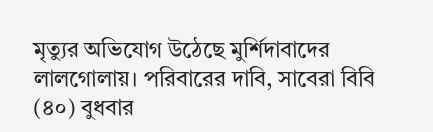মৃত্যুর অভিযোগ উঠেছে মুর্শিদাবাদের লালগোলায়। পরিবারের দাবি, সাবেরা বিবি (৪০) বুধবার